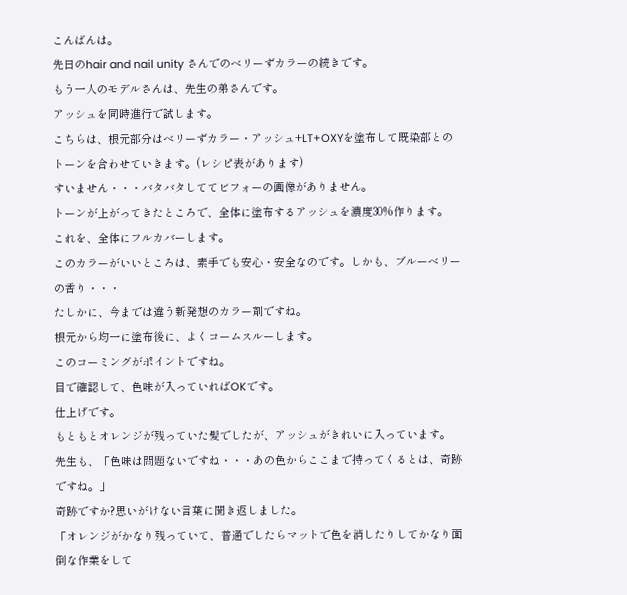こんばんは。
先日のhair and nail unity さんでのベリーずカラーの続きです。
もう一人のモデルさんは、先生の弟さんです。
アッシュを同時進行で試します。
こちらは、根元部分はベリーずカラー・アッシュ+LT+OXYを塗布して既染部とのトーンを合わせていきます。(レシピ表があります)
すいません・・・バタバタしててビフォーの画像がありません。
トーンが上がってきたところで、全体に塗布するアッシュを濃度30%作ります。
これを、全体にフルカバーします。
このカラーがいいところは、素手でも安心・安全なのです。しかも、ブルーベリーの香り・・・
たしかに、今までは違う新発想のカラー剤ですね。
根元から均一に塗布後に、よくコームスルーします。
このコーミングがポイントですね。
目で確認して、色味が入っていればOKです。
仕上げです。
もともとオレンジが残っていた髪でしたが、アッシュがきれいに入っています。
先生も、「色味は問題ないですね・・・あの色からここまで持ってくるとは、奇跡ですね。」
奇跡ですか?思いがけない言葉に聞き返しました。
「オレンジがかなり残っていて、普通でしたらマットで色を消したりしてかなり面倒な作業をして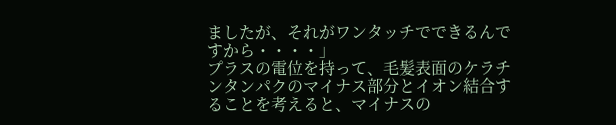ましたが、それがワンタッチでできるんですから・・・・」
プラスの電位を持って、毛髪表面のケラチンタンパクのマイナス部分とイオン結合することを考えると、マイナスの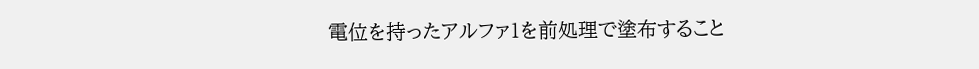電位を持ったアルファ1を前処理で塗布すること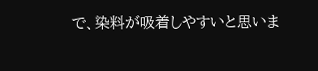で、染料が吸着しやすいと思いま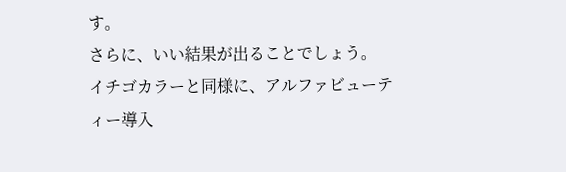す。
さらに、いい結果が出ることでしょう。
イチゴカラーと同様に、アルファビューティー導入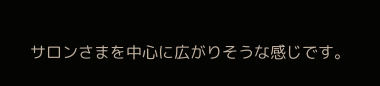サロンさまを中心に広がりそうな感じです。